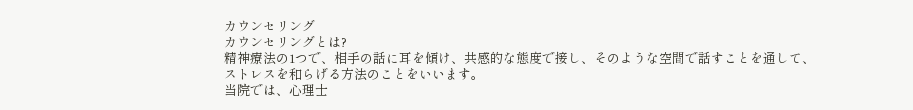カウンセリング
カウンセリングとは?
精神療法の1つで、相手の話に耳を傾け、共感的な態度で接し、そのような空間で話すことを通して、ストレスを和らげる方法のことをいいます。
当院では、心理士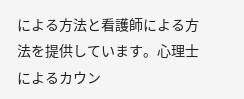による方法と看護師による方法を提供しています。心理士によるカウン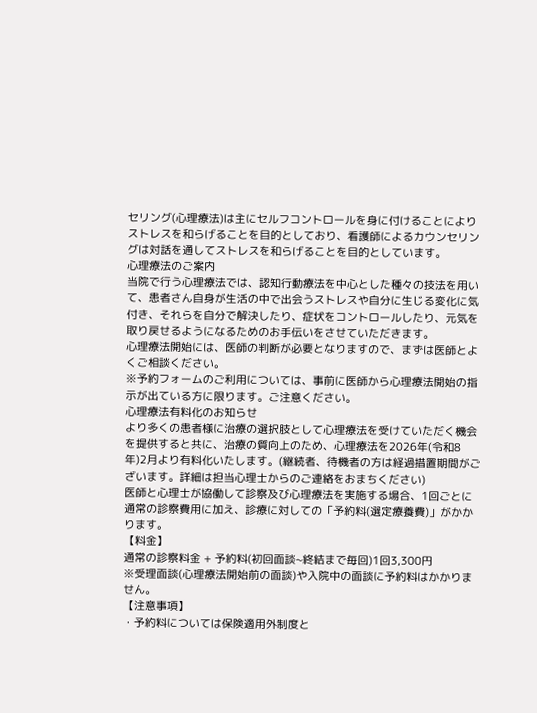セリング(心理療法)は主にセルフコントロールを身に付けることによりストレスを和らげることを目的としており、看護師によるカウンセリングは対話を通してストレスを和らげることを目的としています。
心理療法のご案内
当院で行う心理療法では、認知行動療法を中心とした種々の技法を用いて、患者さん自身が生活の中で出会うストレスや自分に生じる変化に気付き、それらを自分で解決したり、症状をコントロールしたり、元気を取り戻せるようになるためのお手伝いをさせていただきます。
心理療法開始には、医師の判断が必要となりますので、まずは医師とよくご相談ください。
※予約フォームのご利用については、事前に医師から心理療法開始の指示が出ている方に限ります。ご注意ください。
心理療法有料化のお知らせ
より多くの患者様に治療の選択肢として心理療法を受けていただく機会を提供すると共に、治療の質向上のため、心理療法を2026年(令和8年)2月より有料化いたします。(継続者、待機者の方は経過措置期間がございます。詳細は担当心理士からのご連絡をおまちください)
医師と心理士が協働して診察及び心理療法を実施する場合、1回ごとに通常の診察費用に加え、診療に対しての「予約料(選定療養費)」がかかります。
【料金】
通常の診察料金 + 予約料(初回面談~終結まで毎回)1回3,300円
※受理面談(心理療法開始前の面談)や入院中の面談に予約料はかかりません。
【注意事項】
・予約料については保険適用外制度と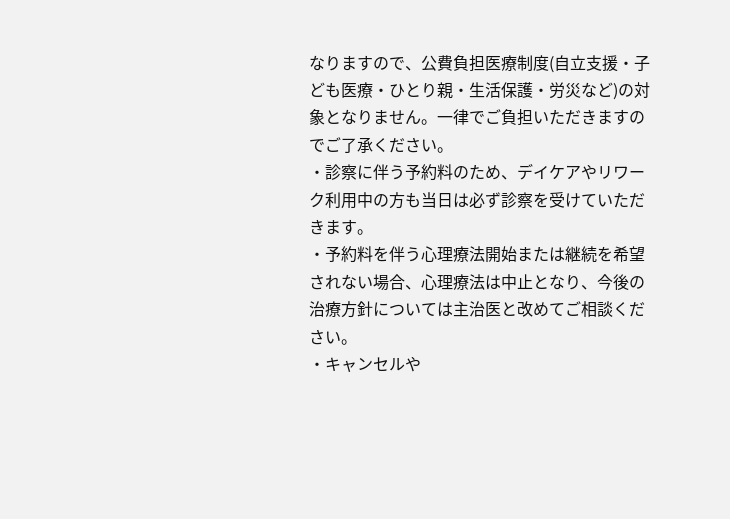なりますので、公費負担医療制度(自立支援・子ども医療・ひとり親・生活保護・労災など)の対象となりません。一律でご負担いただきますのでご了承ください。
・診察に伴う予約料のため、デイケアやリワーク利用中の方も当日は必ず診察を受けていただきます。
・予約料を伴う心理療法開始または継続を希望されない場合、心理療法は中止となり、今後の治療方針については主治医と改めてご相談ください。
・キャンセルや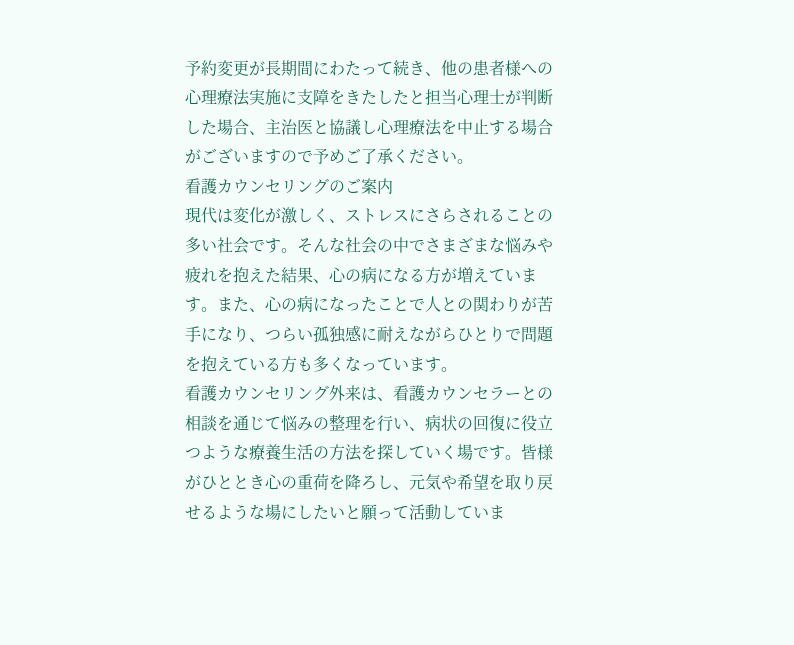予約変更が長期間にわたって続き、他の患者様への心理療法実施に支障をきたしたと担当心理士が判断した場合、主治医と協議し心理療法を中止する場合がございますので予めご了承ください。
看護カウンセリングのご案内
現代は変化が激しく、ストレスにさらされることの多い社会です。そんな社会の中でさまざまな悩みや疲れを抱えた結果、心の病になる方が増えています。また、心の病になったことで人との関わりが苦手になり、つらい孤独感に耐えながらひとりで問題を抱えている方も多くなっています。
看護カウンセリング外来は、看護カウンセラーとの相談を通じて悩みの整理を行い、病状の回復に役立つような療養生活の方法を探していく場です。皆様がひととき心の重荷を降ろし、元気や希望を取り戻せるような場にしたいと願って活動していま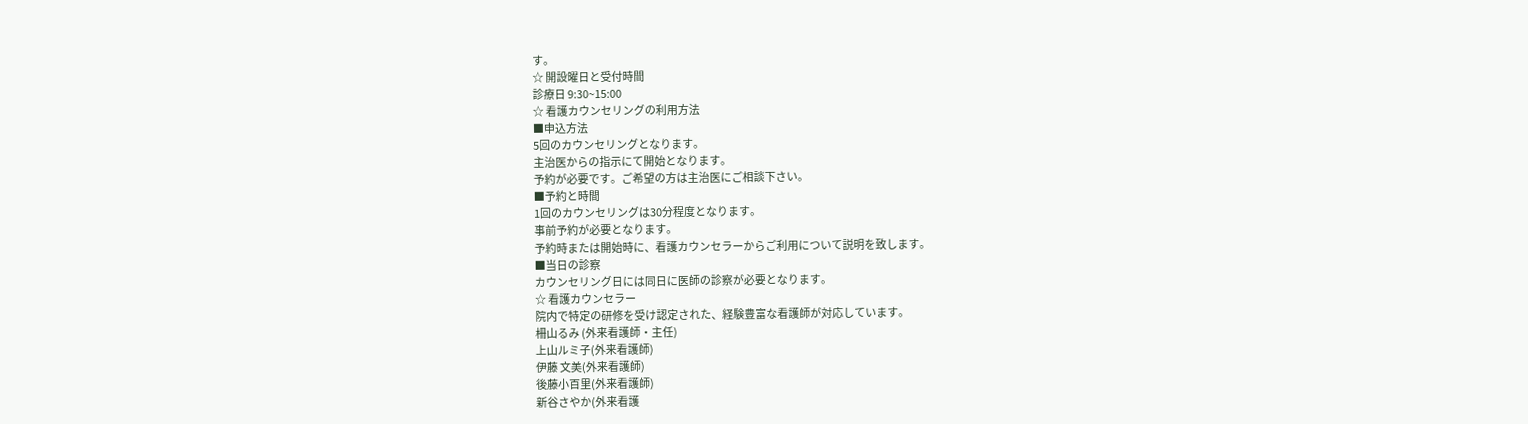す。
☆ 開設曜日と受付時間
診療日 9:30~15:00
☆ 看護カウンセリングの利用方法
■申込方法
5回のカウンセリングとなります。
主治医からの指示にて開始となります。
予約が必要です。ご希望の方は主治医にご相談下さい。
■予約と時間
1回のカウンセリングは30分程度となります。
事前予約が必要となります。
予約時または開始時に、看護カウンセラーからご利用について説明を致します。
■当日の診察
カウンセリング日には同日に医師の診察が必要となります。
☆ 看護カウンセラー
院内で特定の研修を受け認定された、経験豊富な看護師が対応しています。
柵山るみ (外来看護師・主任)
上山ルミ子(外来看護師)
伊藤 文美(外来看護師)
後藤小百里(外来看護師)
新谷さやか(外来看護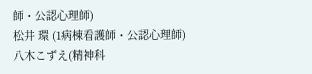師・公認心理師)
松井 環 (1病棟看護師・公認心理師)
八木こずえ(精神科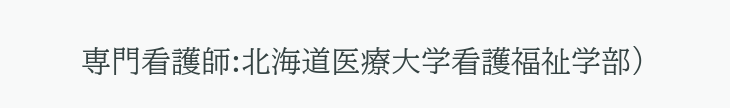専門看護師:北海道医療大学看護福祉学部)